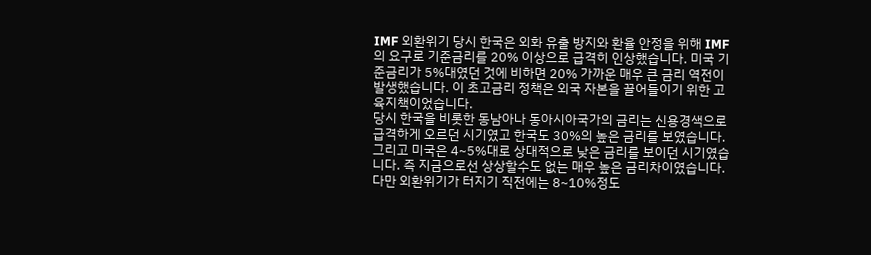IMF 외환위기 당시 한국은 외화 유출 방지와 환율 안정을 위해 IMF의 요구로 기준금리를 20% 이상으로 급격히 인상했습니다. 미국 기준금리가 5%대였던 것에 비하면 20% 가까운 매우 큰 금리 역전이 발생했습니다. 이 초고금리 정책은 외국 자본을 끌어들이기 위한 고육지책이었습니다.
당시 한국을 비롯한 동남아나 동아시아국가의 금리는 신용경색으로 급격하게 오르던 시기였고 한국도 30%의 높은 금리를 보였습니다.
그리고 미국은 4~5%대로 상대적으로 낮은 금리를 보이던 시기였습니다. 즉 지금으로선 상상할수도 없는 매우 높은 금리차이였습니다. 다만 외환위기가 터지기 직전에는 8~10%정도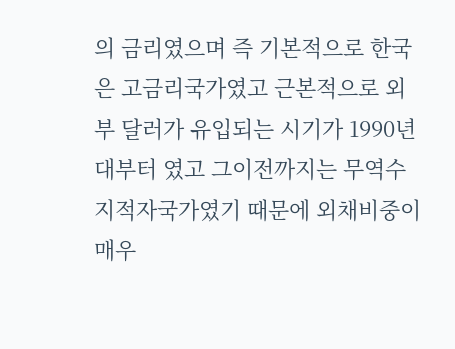의 금리였으며 즉 기본적으로 한국은 고금리국가였고 근본적으로 외부 달러가 유입되는 시기가 1990년대부터 였고 그이전까지는 무역수지적자국가였기 때문에 외채비중이 매우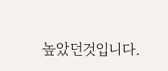높았던것입니다.